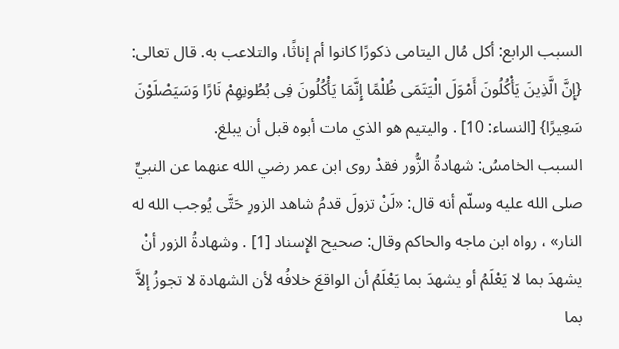السبب الرابع: أكل مُال اليتامى ذكورًا كانوا أم إناثًا، والتلاعب به. قال تعالى: {إِنَّ الَّذِينَ يَأْكُلُونَ أَمْوَلَ الْيَتَمَى ظُلْمًا إِنَّمَا يَأْكُلُونَ فِى بُطُونِهِمْ نَارًا وَسَيَصْلَوْنَ سَعِيرًا} [النساء: 10] . واليتيم هو الذي مات أبوه قبل أن يبلغ.
السبب الخامسُ: شهادةُ الزُّور فقدْ روى ابن عمر رضي الله عنهما عن النبيِّ صلى الله عليه وسلّم أنه قال: «لَنْ تزولَ قدمُ شاهد الزورِ حَتَّى يُوجب الله له النار» ، رواه ابن ماجه والحاكم وقال: صحيح الإِسناد [1] . وشهادةُ الزور أنْ يشهدَ بما لا يَعْلَمُ أو يشهدَ بما يَعْلَمُ أن الواقعَ خلافُه لأن الشهادة لا تجوزُ إلاَّ بما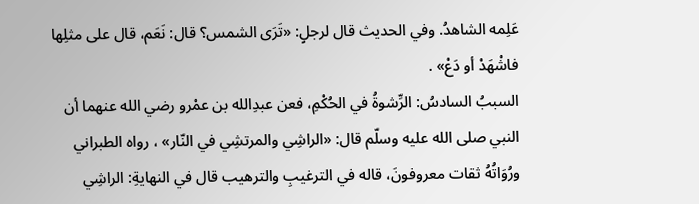عَلِمه الشاهدُ. وفي الحديث قال لرجلٍ: «تَرَى الشمس؟ قال: نَعَم، قال على مثلِها فاشْهَدْ أو دَعْ» .
السببُ السادسُ: الرِّشوةُ في الحُكْمِ، فعن عبدِالله بن عمْرو رضي الله عنهما أن النبي صلى الله عليه وسلّم قال: «الراشِي والمرتشِي في النّار» ، رواه الطبراني ورُوَاتُهُ ثقات معروفونَ، قاله في الترغيبِ والترهيب قال في النهايةِ: الراشِي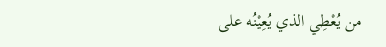من يُعْطِي الذي يُعِيْنُه على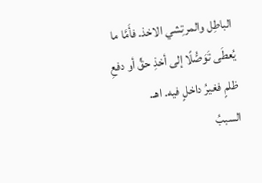الباطِل والمرتِشي الاخذ. فأَمَّا ما يُعطَى تَوَصُّلًا إلى أخذِ حقٍّ أو دفعِ ظلمٍ فغيرُ داخلٍ فيه. اهـ.
السببُ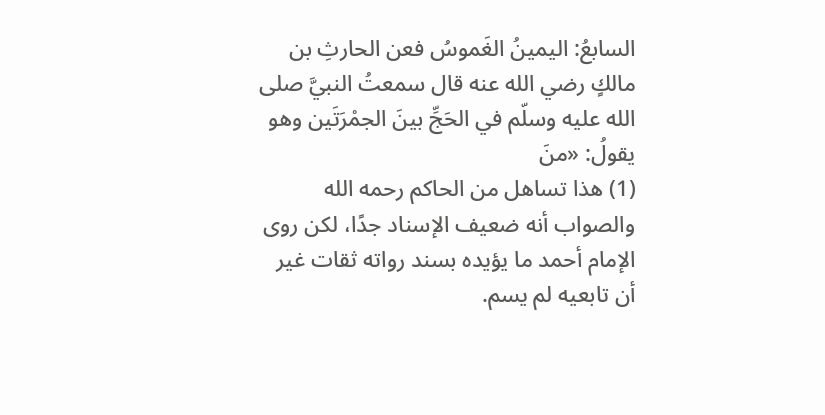السابعُ: اليمينُ الغَموسُ فعن الحارثِ بن مالكٍ رضي الله عنه قال سمعتُ النبيَّ صلى الله عليه وسلّم في الحَجِّ بينَ الجمْرَتَين وهو يقولُ: «منَ
(1) هذا تساهل من الحاكم رحمه الله والصواب أنه ضعيف الإسناد جدًا، لكن روى الإمام أحمد ما يؤيده بسند رواته ثقات غير أن تابعيه لم يسم.